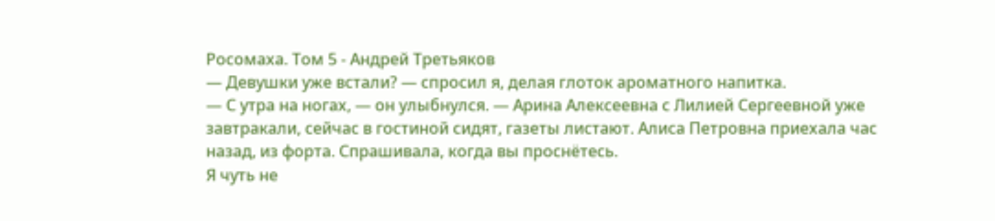Росомаха. Том 5 - Андрей Третьяков
— Девушки уже встали? — спросил я, делая глоток ароматного напитка.
— С утра на ногах, — он улыбнулся. — Арина Алексеевна с Лилией Сергеевной уже завтракали, сейчас в гостиной сидят, газеты листают. Алиса Петровна приехала час назад, из форта. Спрашивала, когда вы проснётесь.
Я чуть не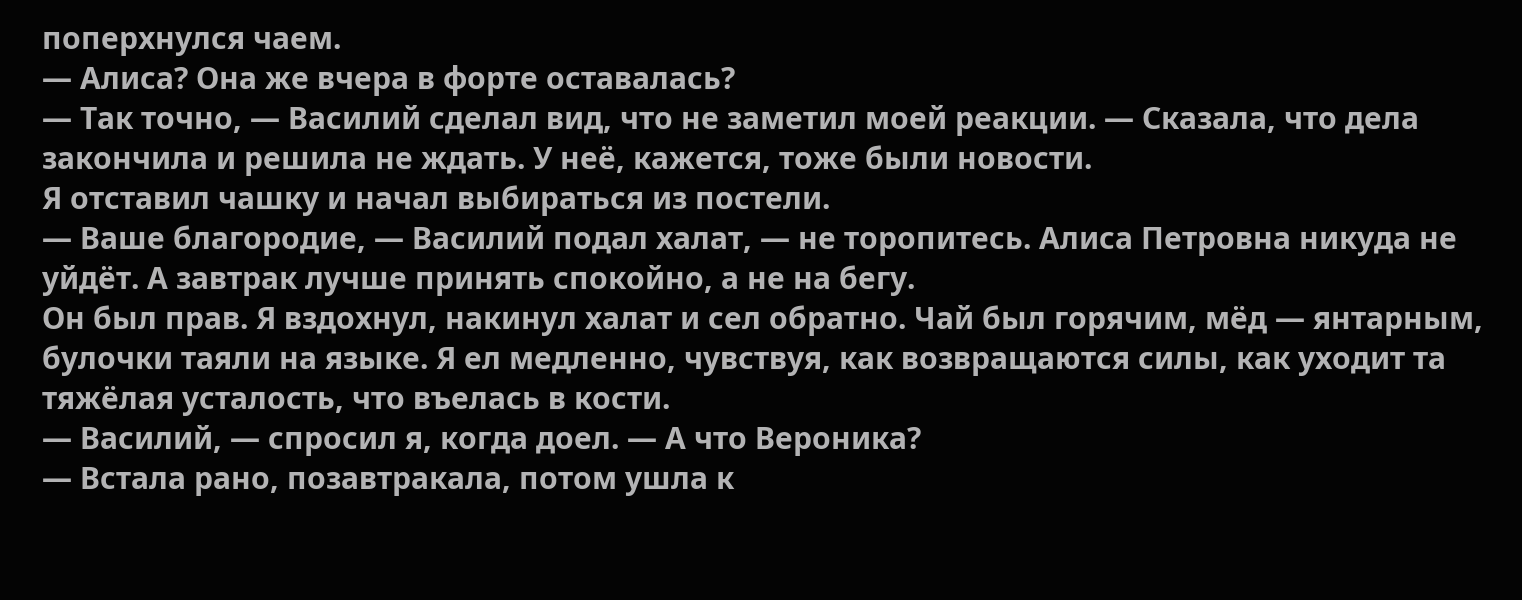поперхнулся чаем.
— Алиса? Она же вчера в форте оставалась?
— Так точно, — Василий сделал вид, что не заметил моей реакции. — Сказала, что дела закончила и решила не ждать. У неё, кажется, тоже были новости.
Я отставил чашку и начал выбираться из постели.
— Ваше благородие, — Василий подал халат, — не торопитесь. Алиса Петровна никуда не уйдёт. А завтрак лучше принять спокойно, а не на бегу.
Он был прав. Я вздохнул, накинул халат и сел обратно. Чай был горячим, мёд — янтарным, булочки таяли на языке. Я ел медленно, чувствуя, как возвращаются силы, как уходит та тяжёлая усталость, что въелась в кости.
— Василий, — спросил я, когда доел. — А что Вероника?
— Встала рано, позавтракала, потом ушла к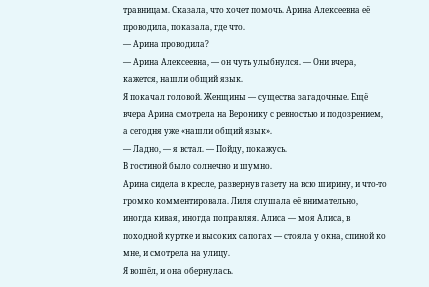травницам. Сказала, что хочет помочь. Арина Алексеевна её проводила, показала, где что.
— Арина проводила?
— Арина Алексеевна, — он чуть улыбнулся. — Они вчера, кажется, нашли общий язык.
Я покачал головой. Женщины — существа загадочные. Ещё вчера Арина смотрела на Веронику с ревностью и подозрением, а сегодня уже «нашли общий язык».
— Ладно, — я встал. — Пойду, покажусь.
В гостиной было солнечно и шумно.
Арина сидела в кресле, развернув газету на всю ширину, и что-то громко комментировала. Лиля слушала её внимательно, иногда кивая, иногда поправляя. Алиса — моя Алиса, в походной куртке и высоких сапогах — стояла у окна, спиной ко мне, и смотрела на улицу.
Я вошёл, и она обернулась.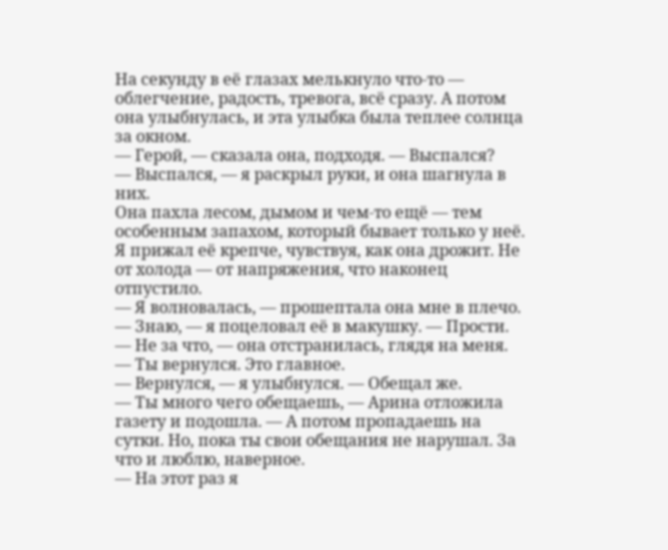На секунду в её глазах мелькнуло что-то — облегчение, радость, тревога, всё сразу. А потом она улыбнулась, и эта улыбка была теплее солнца за окном.
— Герой, — сказала она, подходя. — Выспался?
— Выспался, — я раскрыл руки, и она шагнула в них.
Она пахла лесом, дымом и чем-то ещё — тем особенным запахом, который бывает только у неё. Я прижал её крепче, чувствуя, как она дрожит. Не от холода — от напряжения, что наконец отпустило.
— Я волновалась, — прошептала она мне в плечо.
— Знаю, — я поцеловал её в макушку. — Прости.
— Не за что, — она отстранилась, глядя на меня. — Ты вернулся. Это главное.
— Вернулся, — я улыбнулся. — Обещал же.
— Ты много чего обещаешь, — Арина отложила газету и подошла. — А потом пропадаешь на сутки. Но, пока ты свои обещания не нарушал. За что и люблю, наверное.
— На этот раз я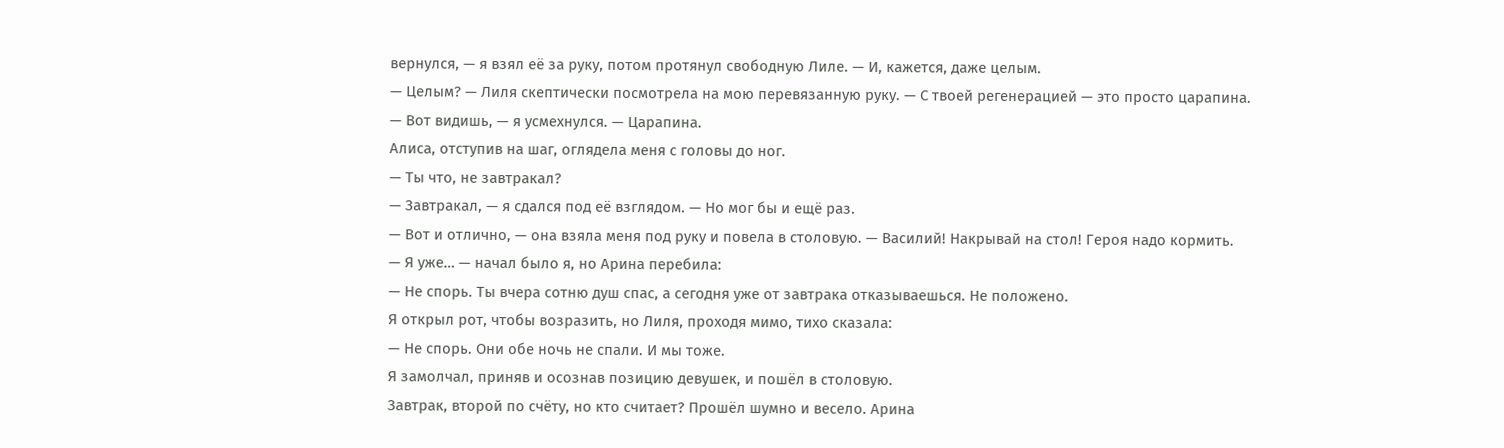вернулся, — я взял её за руку, потом протянул свободную Лиле. — И, кажется, даже целым.
— Целым? — Лиля скептически посмотрела на мою перевязанную руку. — С твоей регенерацией — это просто царапина.
— Вот видишь, — я усмехнулся. — Царапина.
Алиса, отступив на шаг, оглядела меня с головы до ног.
— Ты что, не завтракал?
— Завтракал, — я сдался под её взглядом. — Но мог бы и ещё раз.
— Вот и отлично, — она взяла меня под руку и повела в столовую. — Василий! Накрывай на стол! Героя надо кормить.
— Я уже… — начал было я, но Арина перебила:
— Не спорь. Ты вчера сотню душ спас, а сегодня уже от завтрака отказываешься. Не положено.
Я открыл рот, чтобы возразить, но Лиля, проходя мимо, тихо сказала:
— Не спорь. Они обе ночь не спали. И мы тоже.
Я замолчал, приняв и осознав позицию девушек, и пошёл в столовую.
Завтрак, второй по счёту, но кто считает? Прошёл шумно и весело. Арина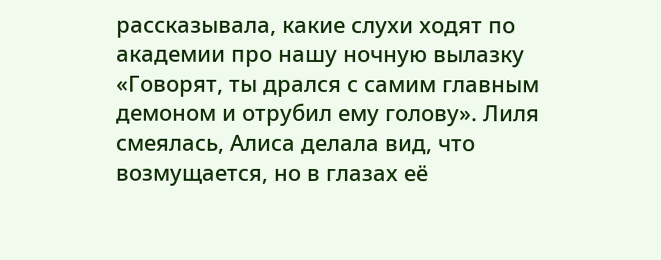рассказывала, какие слухи ходят по академии про нашу ночную вылазку «Говорят, ты дрался с самим главным демоном и отрубил ему голову». Лиля смеялась, Алиса делала вид, что возмущается, но в глазах её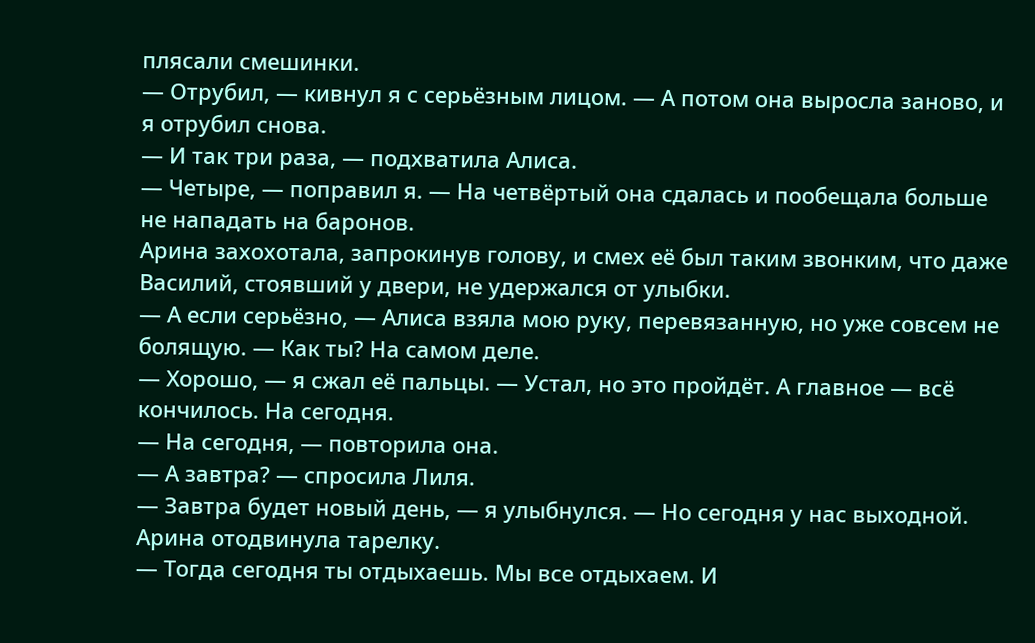плясали смешинки.
— Отрубил, — кивнул я с серьёзным лицом. — А потом она выросла заново, и я отрубил снова.
— И так три раза, — подхватила Алиса.
— Четыре, — поправил я. — На четвёртый она сдалась и пообещала больше не нападать на баронов.
Арина захохотала, запрокинув голову, и смех её был таким звонким, что даже Василий, стоявший у двери, не удержался от улыбки.
— А если серьёзно, — Алиса взяла мою руку, перевязанную, но уже совсем не болящую. — Как ты? На самом деле.
— Хорошо, — я сжал её пальцы. — Устал, но это пройдёт. А главное — всё кончилось. На сегодня.
— На сегодня, — повторила она.
— А завтра? — спросила Лиля.
— Завтра будет новый день, — я улыбнулся. — Но сегодня у нас выходной.
Арина отодвинула тарелку.
— Тогда сегодня ты отдыхаешь. Мы все отдыхаем. И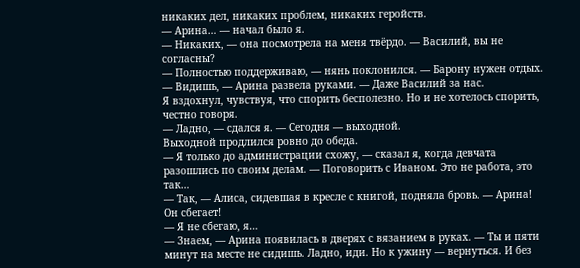никаких дел, никаких проблем, никаких геройств.
— Арина… — начал было я.
— Никаких, — она посмотрела на меня твёрдо. — Василий, вы не согласны?
— Полностью поддерживаю, — нянь поклонился. — Барону нужен отдых.
— Видишь, — Арина развела руками. — Даже Василий за нас.
Я вздохнул, чувствуя, что спорить бесполезно. Но и не хотелось спорить, честно говоря.
— Ладно, — сдался я. — Сегодня — выходной.
Выходной продлился ровно до обеда.
— Я только до администрации схожу, — сказал я, когда девчата разошлись по своим делам. — Поговорить с Иваном. Это не работа, это так…
— Так, — Алиса, сидевшая в кресле с книгой, подняла бровь. — Арина! Он сбегает!
— Я не сбегаю, я…
— Знаем, — Арина появилась в дверях с вязанием в руках. — Ты и пяти минут на месте не сидишь. Ладно, иди. Но к ужину — вернуться. И без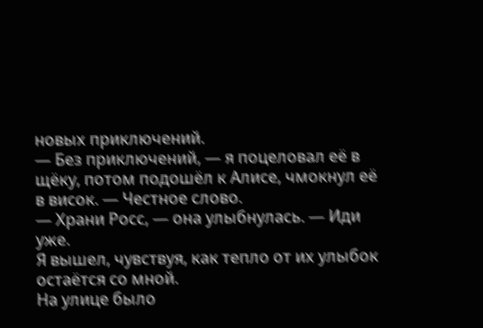новых приключений.
— Без приключений, — я поцеловал её в щёку, потом подошёл к Алисе, чмокнул её в висок. — Честное слово.
— Храни Росс, — она улыбнулась. — Иди уже.
Я вышел, чувствуя, как тепло от их улыбок остаётся со мной.
На улице было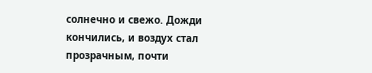солнечно и свежо. Дожди кончились, и воздух стал прозрачным, почти